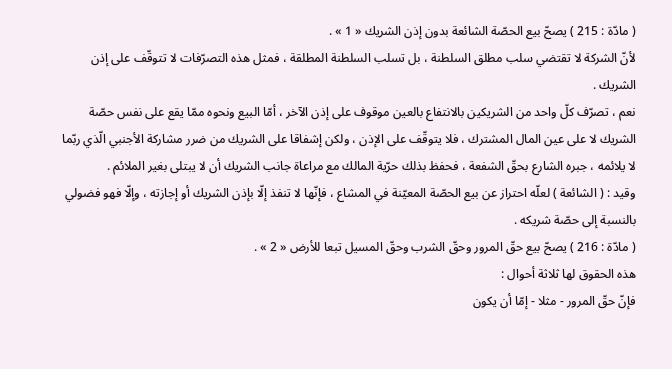( مادّة : 215 ) يصحّ بيع الحصّة الشائعة بدون إذن الشريك « 1 » .
لأنّ الشركة لا تقتضي سلب مطلق السلطنة ، بل تسلب السلطنة المطلقة ، فمثل هذه التصرّفات لا تتوقّف على إذن الشريك .
نعم ، تصرّف كلّ واحد من الشريكين بالانتفاع بالعين موقوف على إذن الآخر ، أمّا البيع ونحوه ممّا يقع على نفس حصّة الشريك لا على عين المال المشترك ، فلا يتوقّف على الإذن ، ولكن إشفاقا على الشريك من ضرر مشاركة الأجنبي الّذي ربّما لا يلائمه ، جبره الشارع بحقّ الشفعة ، فحفظ بذلك حرّية المالك مع مراعاة جانب الشريك أن لا يبتلى بغير الملائم .
وقيد : ( الشائعة ) لعلّه احتراز عن بيع الحصّة المعيّنة في المشاع ، فإنّها لا تنفذ إلّا بإذن الشريك أو إجازته ، وإلّا فهو فضولي بالنسبة إلى حصّة شريكه .
( مادّة : 216 ) يصحّ بيع حقّ المرور وحقّ الشرب وحقّ المسيل تبعا للأرض « 2 » .
هذه الحقوق لها ثلاثة أحوال :
فإنّ حقّ المرور - مثلا - إمّا أن يكون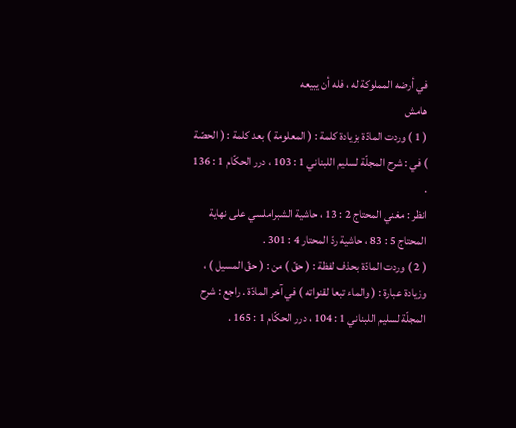في أرضه المملوكة له ، فله أن يبيعه
هامش
( 1 ) وردت المادّة بزيادة كلمة : ( المعلومة ) بعد كلمة : ( الحصّة ) في : شرح المجلّة لسليم اللبناني 1 : 103 ، درر الحكّام 1 : 136 .
انظر : مغني المحتاج 2 : 13 ، حاشية الشبراملسي على نهاية المحتاج 5 : 83 ، حاشية ردّ المحتار 4 : 301 .
( 2 ) وردت المادّة بحذف لفظة : ( حقّ ) من : ( حقّ المسيل ) ، وزيادة عبارة : ( والماء تبعا لقنواته ) في آخر المادّة . راجع : شرح المجلّة لسليم اللبناني 1 : 104 ، درر الحكّام 1 : 165 .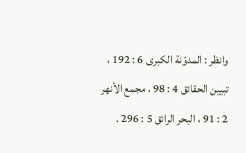وانظر : المدوّنة الكبرى 6 : 192 ، تبيين الحقائق 4 : 98 ، مجمع الأنهر 2 : 91 ، البحر الرائق 5 : 296 .